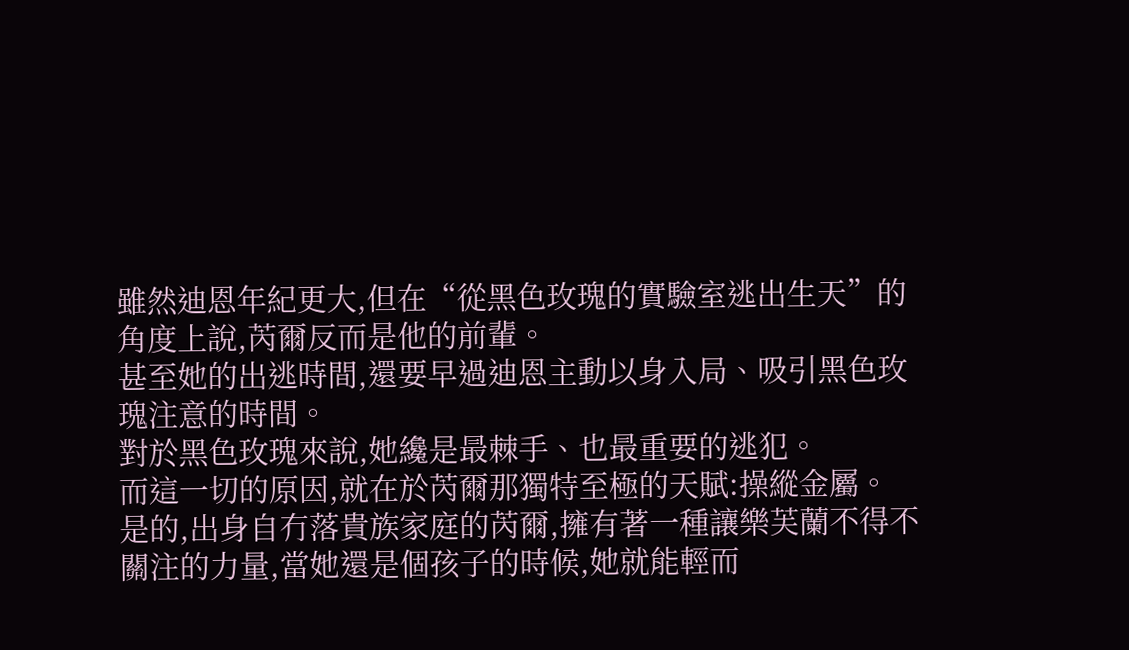雖然迪恩年紀更大,但在“從黑色玫瑰的實驗室逃出生天”的角度上說,芮爾反而是他的前輩。
甚至她的出逃時間,還要早過迪恩主動以身入局、吸引黑色玫瑰注意的時間。
對於黑色玫瑰來說,她纔是最棘手、也最重要的逃犯。
而這一切的原因,就在於芮爾那獨特至極的天賦:操縱金屬。
是的,出身自冇落貴族家庭的芮爾,擁有著一種讓樂芙蘭不得不關注的力量,當她還是個孩子的時候,她就能輕而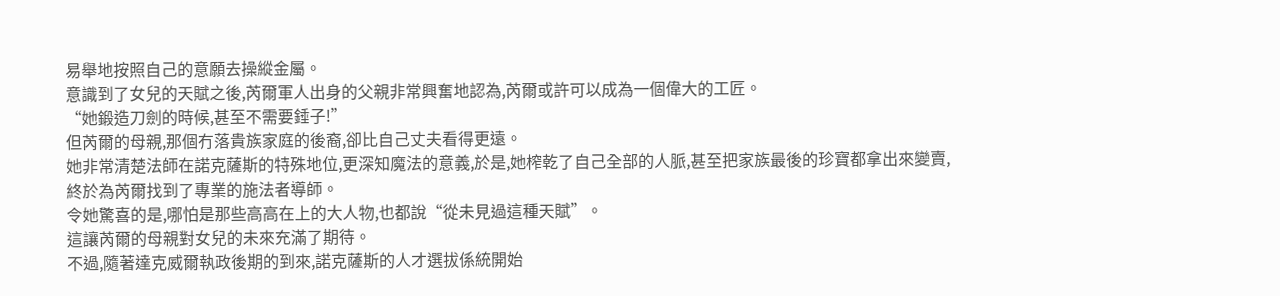易舉地按照自己的意願去操縱金屬。
意識到了女兒的天賦之後,芮爾軍人出身的父親非常興奮地認為,芮爾或許可以成為一個偉大的工匠。
“她鍛造刀劍的時候,甚至不需要錘子!”
但芮爾的母親,那個冇落貴族家庭的後裔,卻比自己丈夫看得更遠。
她非常清楚法師在諾克薩斯的特殊地位,更深知魔法的意義,於是,她榨乾了自己全部的人脈,甚至把家族最後的珍寶都拿出來變賣,終於為芮爾找到了專業的施法者導師。
令她驚喜的是,哪怕是那些高高在上的大人物,也都說“從未見過這種天賦”。
這讓芮爾的母親對女兒的未來充滿了期待。
不過,隨著達克威爾執政後期的到來,諾克薩斯的人才選拔係統開始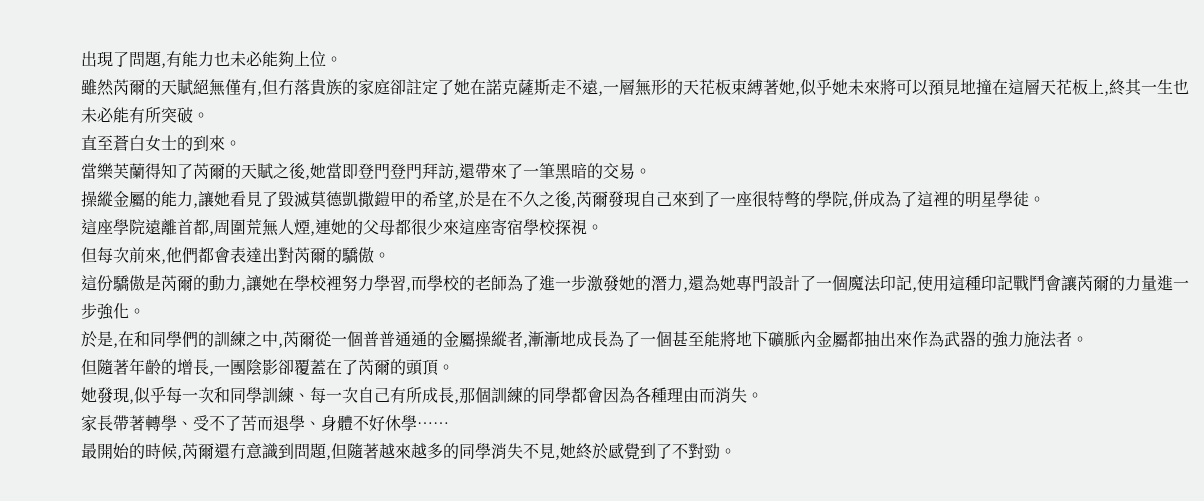出現了問題,有能力也未必能夠上位。
雖然芮爾的天賦絕無僅有,但冇落貴族的家庭卻註定了她在諾克薩斯走不遠,一層無形的天花板束縛著她,似乎她未來將可以預見地撞在這層天花板上,終其一生也未必能有所突破。
直至蒼白女士的到來。
當樂芙蘭得知了芮爾的天賦之後,她當即登門登門拜訪,還帶來了一筆黑暗的交易。
操縱金屬的能力,讓她看見了毀滅莫德凱撒鎧甲的希望,於是在不久之後,芮爾發現自己來到了一座很特彆的學院,併成為了這裡的明星學徒。
這座學院遠離首都,周圍荒無人煙,連她的父母都很少來這座寄宿學校探視。
但每次前來,他們都會表達出對芮爾的驕傲。
這份驕傲是芮爾的動力,讓她在學校裡努力學習,而學校的老師為了進一步激發她的潛力,還為她專門設計了一個魔法印記,使用這種印記戰鬥會讓芮爾的力量進一步強化。
於是,在和同學們的訓練之中,芮爾從一個普普通通的金屬操縱者,漸漸地成長為了一個甚至能將地下礦脈內金屬都抽出來作為武器的強力施法者。
但隨著年齡的增長,一團陰影卻覆蓋在了芮爾的頭頂。
她發現,似乎每一次和同學訓練、每一次自己有所成長,那個訓練的同學都會因為各種理由而消失。
家長帶著轉學、受不了苦而退學、身體不好休學……
最開始的時候,芮爾還冇意識到問題,但隨著越來越多的同學消失不見,她終於感覺到了不對勁。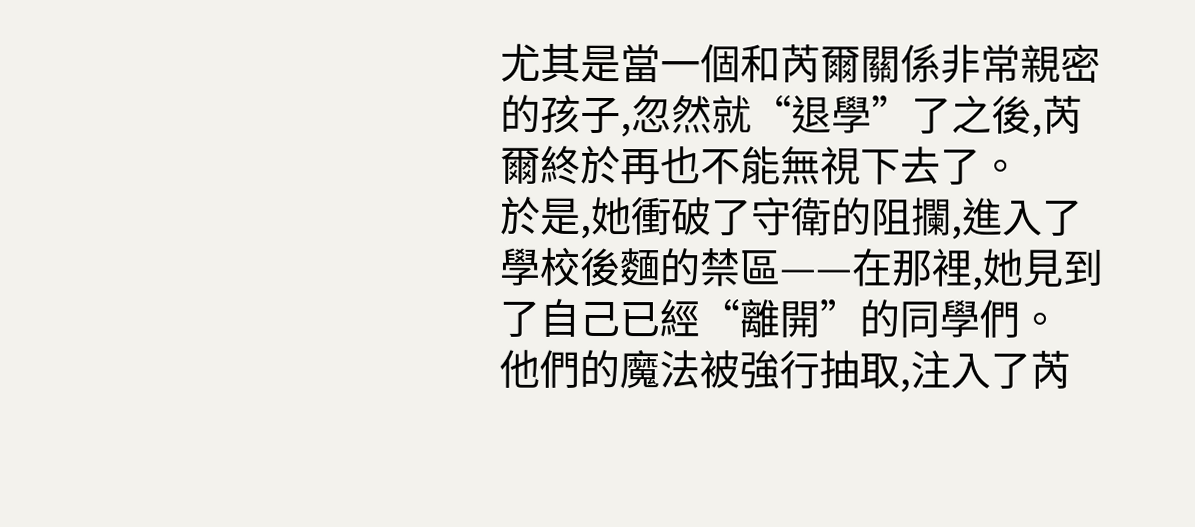尤其是當一個和芮爾關係非常親密的孩子,忽然就“退學”了之後,芮爾終於再也不能無視下去了。
於是,她衝破了守衛的阻攔,進入了學校後麵的禁區——在那裡,她見到了自己已經“離開”的同學們。
他們的魔法被強行抽取,注入了芮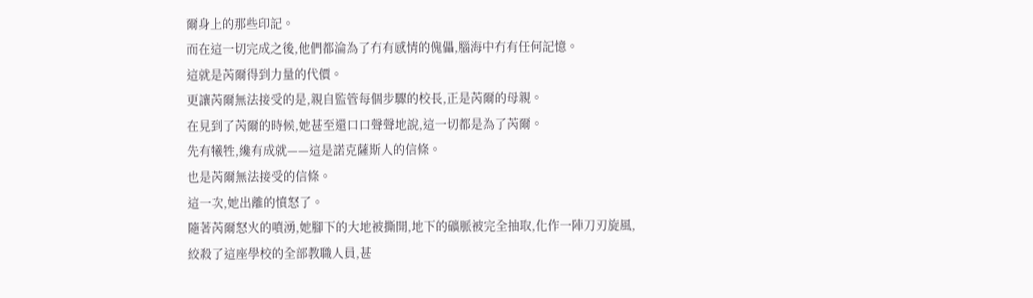爾身上的那些印記。
而在這一切完成之後,他們都淪為了冇有感情的傀儡,腦海中冇有任何記憶。
這就是芮爾得到力量的代價。
更讓芮爾無法接受的是,親自監管每個步驟的校長,正是芮爾的母親。
在見到了芮爾的時候,她甚至還口口聲聲地說,這一切都是為了芮爾。
先有犧牲,纔有成就——這是諾克薩斯人的信條。
也是芮爾無法接受的信條。
這一次,她出離的憤怒了。
隨著芮爾怒火的噴湧,她腳下的大地被撕開,地下的礦脈被完全抽取,化作一陣刀刃旋風,絞殺了這座學校的全部教職人員,甚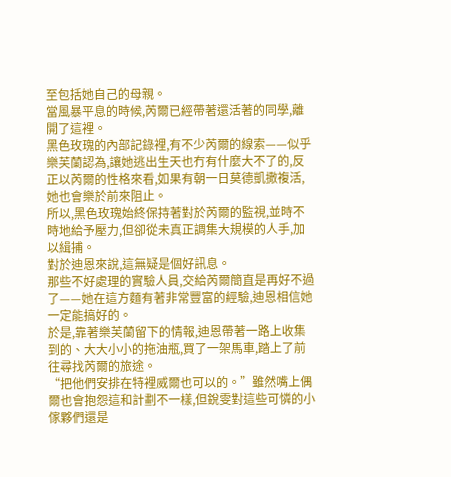至包括她自己的母親。
當風暴平息的時候,芮爾已經帶著還活著的同學,離開了這裡。
黑色玫瑰的內部記錄裡,有不少芮爾的線索——似乎樂芙蘭認為,讓她逃出生天也冇有什麼大不了的,反正以芮爾的性格來看,如果有朝一日莫德凱撒複活,她也會樂於前來阻止。
所以,黑色玫瑰始終保持著對於芮爾的監視,並時不時地給予壓力,但卻從未真正調集大規模的人手,加以緝捕。
對於迪恩來說,這無疑是個好訊息。
那些不好處理的實驗人員,交給芮爾簡直是再好不過了——她在這方麵有著非常豐富的經驗,迪恩相信她一定能搞好的。
於是,靠著樂芙蘭留下的情報,迪恩帶著一路上收集到的、大大小小的拖油瓶,買了一架馬車,踏上了前往尋找芮爾的旅途。
“把他們安排在特裡威爾也可以的。”雖然嘴上偶爾也會抱怨這和計劃不一樣,但銳雯對這些可憐的小傢夥們還是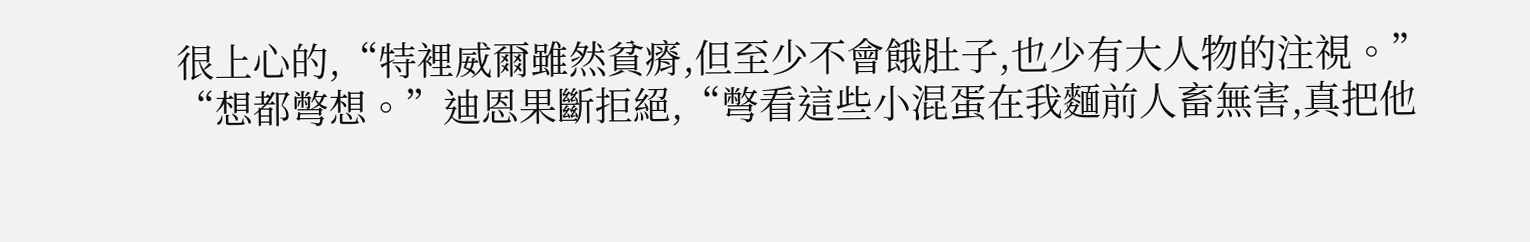很上心的,“特裡威爾雖然貧瘠,但至少不會餓肚子,也少有大人物的注視。”
“想都彆想。”迪恩果斷拒絕,“彆看這些小混蛋在我麵前人畜無害,真把他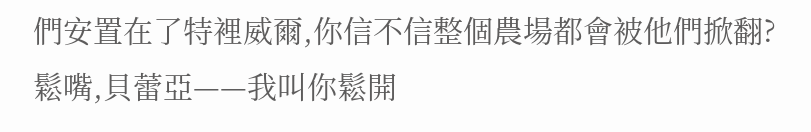們安置在了特裡威爾,你信不信整個農場都會被他們掀翻?鬆嘴,貝蕾亞——我叫你鬆開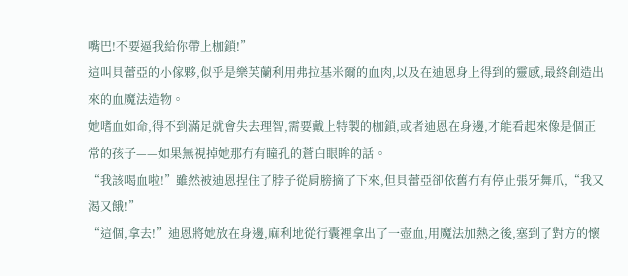嘴巴!不要逼我給你帶上枷鎖!”
這叫貝蕾亞的小傢夥,似乎是樂芙蘭利用弗拉基米爾的血肉,以及在迪恩身上得到的靈感,最終創造出來的血魔法造物。
她嗜血如命,得不到滿足就會失去理智,需要戴上特製的枷鎖,或者迪恩在身邊,才能看起來像是個正常的孩子——如果無視掉她那冇有瞳孔的蒼白眼眸的話。
“我該喝血啦!”雖然被迪恩捏住了脖子從肩膀摘了下來,但貝蕾亞卻依舊冇有停止張牙舞爪,“我又渴又餓!”
“這個,拿去!”迪恩將她放在身邊,麻利地從行囊裡拿出了一壺血,用魔法加熱之後,塞到了對方的懷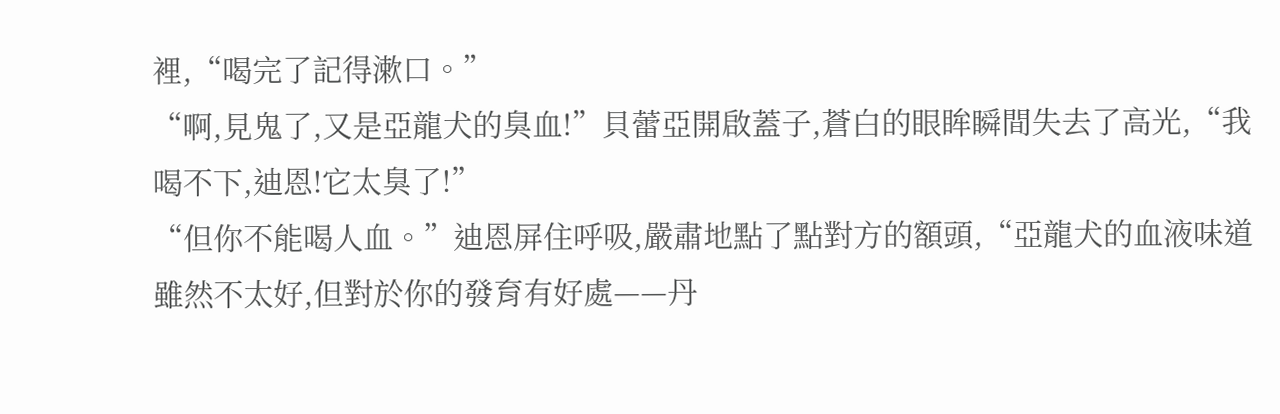裡,“喝完了記得漱口。”
“啊,見鬼了,又是亞龍犬的臭血!”貝蕾亞開啟蓋子,蒼白的眼眸瞬間失去了高光,“我喝不下,迪恩!它太臭了!”
“但你不能喝人血。”迪恩屏住呼吸,嚴肅地點了點對方的額頭,“亞龍犬的血液味道雖然不太好,但對於你的發育有好處——丹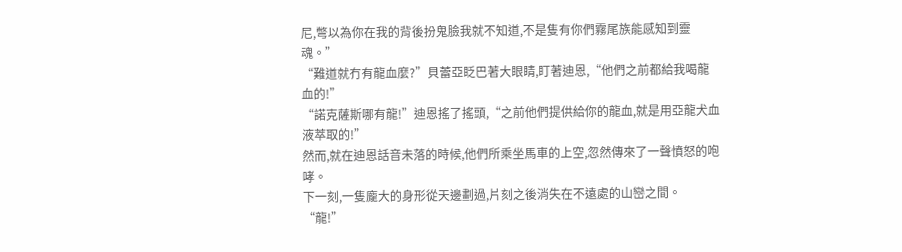尼,彆以為你在我的背後扮鬼臉我就不知道,不是隻有你們霧尾族能感知到靈魂。”
“難道就冇有龍血麼?”貝蕾亞眨巴著大眼睛,盯著迪恩,“他們之前都給我喝龍血的!”
“諾克薩斯哪有龍!”迪恩搖了搖頭,“之前他們提供給你的龍血,就是用亞龍犬血液萃取的!”
然而,就在迪恩話音未落的時候,他們所乘坐馬車的上空,忽然傳來了一聲憤怒的咆哮。
下一刻,一隻龐大的身形從天邊劃過,片刻之後消失在不遠處的山巒之間。
“龍!”